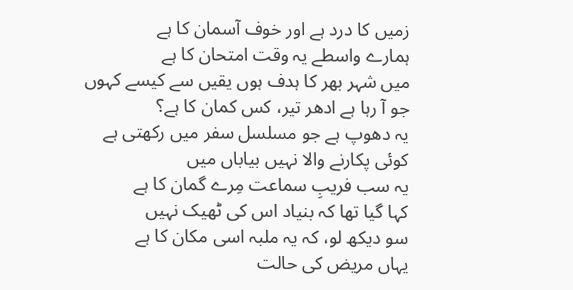زمیں کا درد ہے اور خوف آسمان کا ہے
ہمارے واسطے یہ وقت امتحان کا ہے
میں شہر بھر کا ہدف ہوں یقیں سے کیسے کہوں
جو آ رہا ہے ادھر تیر، کس کمان کا ہے؟
یہ دھوپ ہے جو مسلسل سفر میں رکھتی ہے
کوئی پکارنے والا نہیں بیاباں میں
یہ سب فریبِ سماعت مِرے گمان کا ہے
کہا گیا تھا کہ بنیاد اس کی ٹھیک نہیں
سو دیکھ لو، کہ یہ ملبہ اسی مکان کا ہے
یہاں مریض کی حالت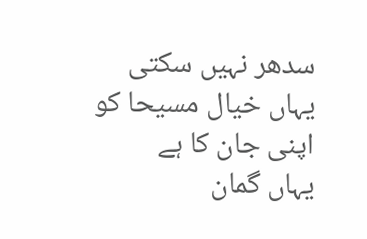سدھر نہیں سکتی
یہاں خیال مسیحا کو اپنی جان کا ہے
یہاں گمان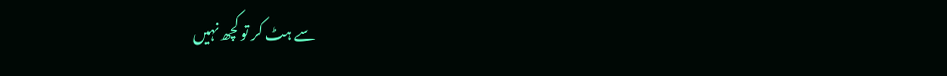سے ہٹ کر تو کچھ نہیں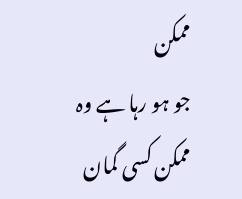ممکن
جو ہو رہا ہے وہ ممکن کسی گمان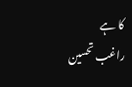کا ہے
راغب تحسین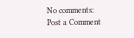No comments:
Post a Comment